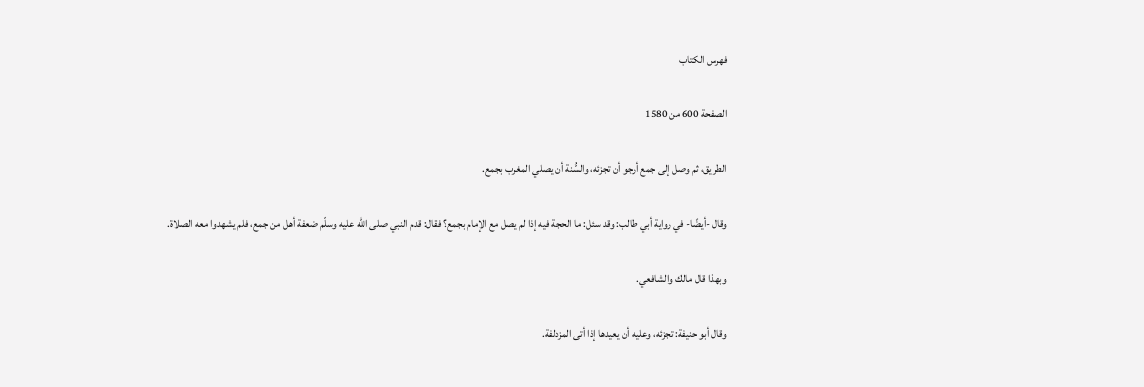فهرس الكتاب

الصفحة 600 من 1580

الطريق، ثم وصل إلى جمع أرجو أن تجزئه، والسُّنة أن يصلي المغرب بجمع.

وقال -أيضًا- في رواية أبي طالب: وقد سئل: ما الحجة فيه إذا لم يصل مع الإمام بجمع؟ فقال: قدم النبي صلى الله عليه وسلّم ضعفة أهل من جمع، فلم يشهدوا معه الصلاة.

وبهذا قال مالك والشافعي.

وقال أبو حنيفة: تجزئه، وعليه أن يعيدها إذا أتى المزدلفة.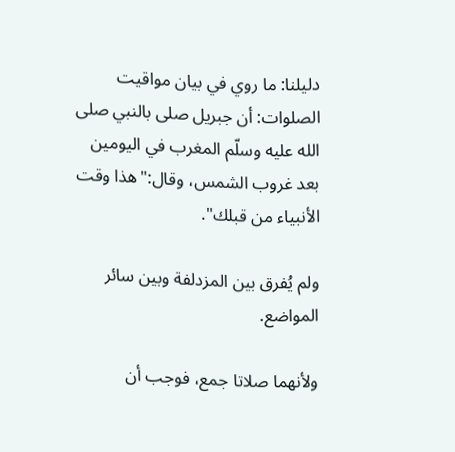دليلنا: ما روي في بيان مواقيت الصلوات: أن جبريل صلى بالنبي صلى الله عليه وسلّم المغرب في اليومين بعد غروب الشمس، وقال:"هذا وقت الأنبياء من قبلك".

ولم يُفرق بين المزدلفة وبين سائر المواضع.

ولأنهما صلاتا جمع، فوجب أن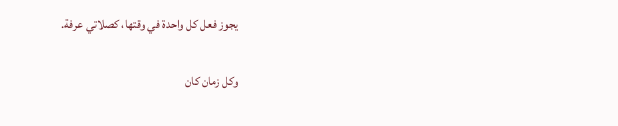يجوز فعل كل واحدة في وقتها، كصلاتي عرفة.

وكل زمان كان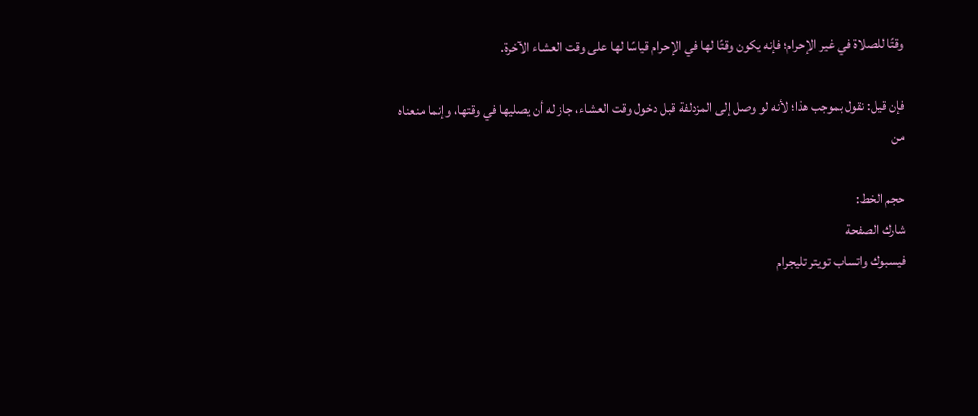وقتًا للصلاة في غير الإحرام؛ فإنه يكون وقتًا لها في الإحرام قياسًا لها على وقت العشاء الآخرة.

فإن قيل: نقول بموجب هذا؛ لأنه لو وصل إلى المزدلفة قبل دخول وقت العشاء، جاز له أن يصليها في وقتها، وإنما منعناه من

حجم الخط:
شارك الصفحة
فيسبوك واتساب تويتر تليجرام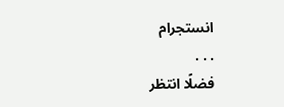انستجرام
. . .
فضلًا انتظر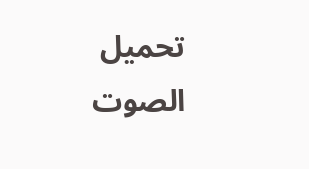تحميل الصوت